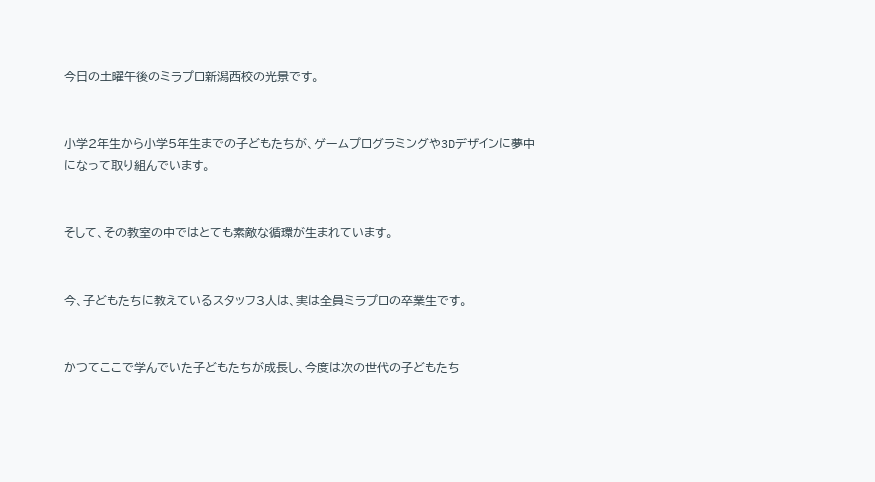今日の土曜午後のミラプロ新潟西校の光景です。


小学2年生から小学5年生までの子どもたちが、ゲームプログラミングや3Dデザインに夢中になって取り組んでいます。


そして、その教室の中ではとても素敵な循環が生まれています。


今、子どもたちに教えているスタッフ3人は、実は全員ミラプロの卒業生です。


かつてここで学んでいた子どもたちが成長し、今度は次の世代の子どもたち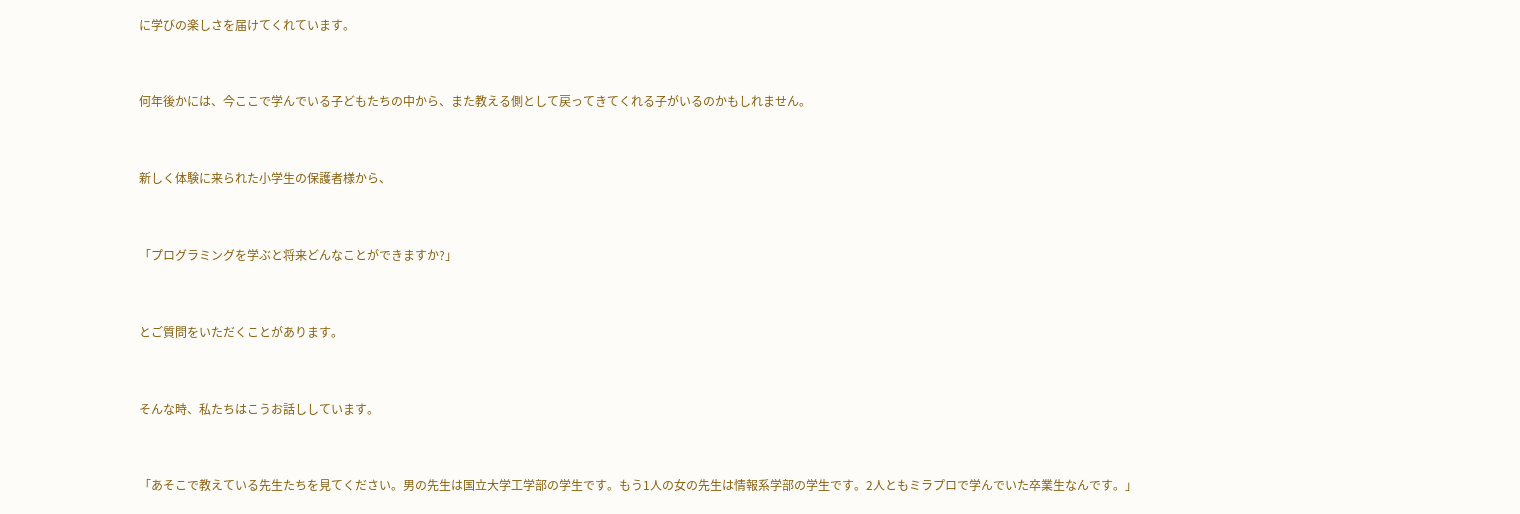に学びの楽しさを届けてくれています。


何年後かには、今ここで学んでいる子どもたちの中から、また教える側として戻ってきてくれる子がいるのかもしれません。


新しく体験に来られた小学生の保護者様から、


「プログラミングを学ぶと将来どんなことができますか?」


とご質問をいただくことがあります。


そんな時、私たちはこうお話ししています。


「あそこで教えている先生たちを見てください。男の先生は国立大学工学部の学生です。もう1人の女の先生は情報系学部の学生です。2人ともミラプロで学んでいた卒業生なんです。」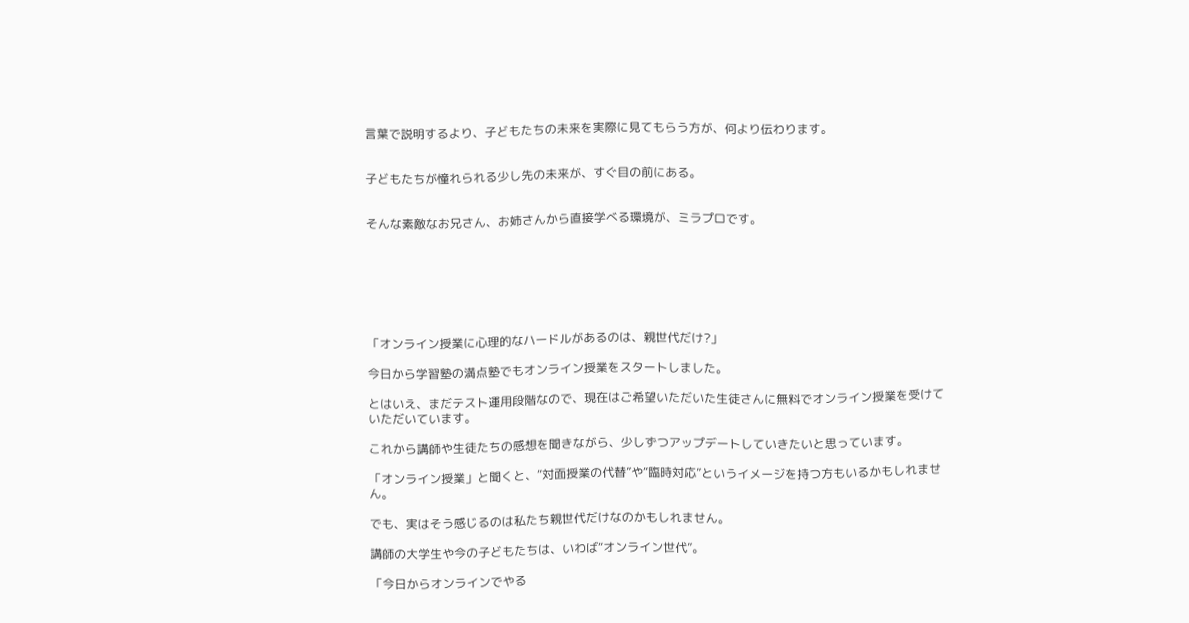言葉で説明するより、子どもたちの未来を実際に見てもらう方が、何より伝わります。


子どもたちが憧れられる少し先の未来が、すぐ目の前にある。


そんな素敵なお兄さん、お姉さんから直接学べる環境が、ミラプロです。







「オンライン授業に心理的なハードルがあるのは、親世代だけ?」

今日から学習塾の満点塾でもオンライン授業をスタートしました。

とはいえ、まだテスト運用段階なので、現在はご希望いただいた生徒さんに無料でオンライン授業を受けていただいています。

これから講師や生徒たちの感想を聞きながら、少しずつアップデートしていきたいと思っています。

「オンライン授業」と聞くと、“対面授業の代替”や“臨時対応”というイメージを持つ方もいるかもしれません。

でも、実はそう感じるのは私たち親世代だけなのかもしれません。

講師の大学生や今の子どもたちは、いわば“オンライン世代”。

「今日からオンラインでやる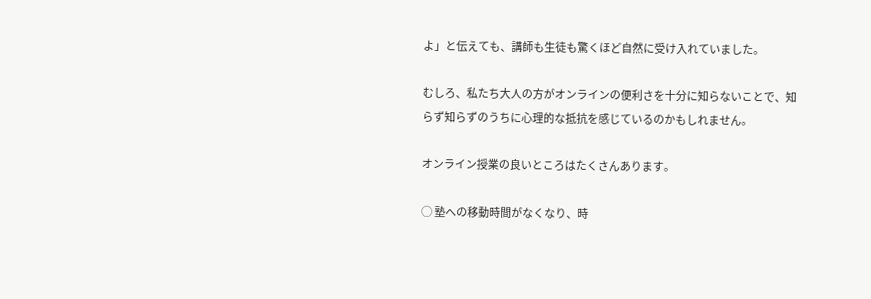よ」と伝えても、講師も生徒も驚くほど自然に受け入れていました。

むしろ、私たち大人の方がオンラインの便利さを十分に知らないことで、知らず知らずのうちに心理的な抵抗を感じているのかもしれません。

オンライン授業の良いところはたくさんあります。

◯ 塾への移動時間がなくなり、時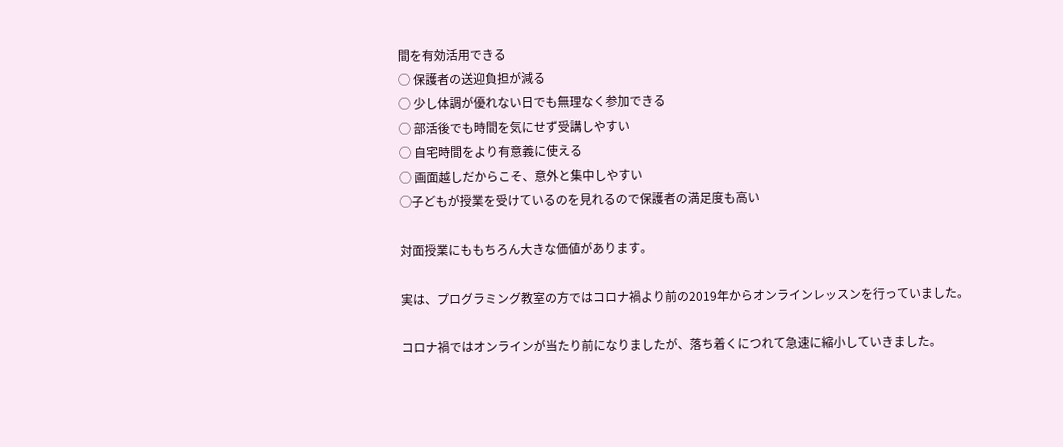間を有効活用できる
◯ 保護者の送迎負担が減る
◯ 少し体調が優れない日でも無理なく参加できる
◯ 部活後でも時間を気にせず受講しやすい
◯ 自宅時間をより有意義に使える
◯ 画面越しだからこそ、意外と集中しやすい
◯子どもが授業を受けているのを見れるので保護者の満足度も高い

対面授業にももちろん大きな価値があります。

実は、プログラミング教室の方ではコロナ禍より前の2019年からオンラインレッスンを行っていました。

コロナ禍ではオンラインが当たり前になりましたが、落ち着くにつれて急速に縮小していきました。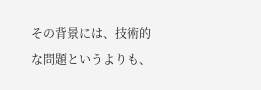その背景には、技術的な問題というよりも、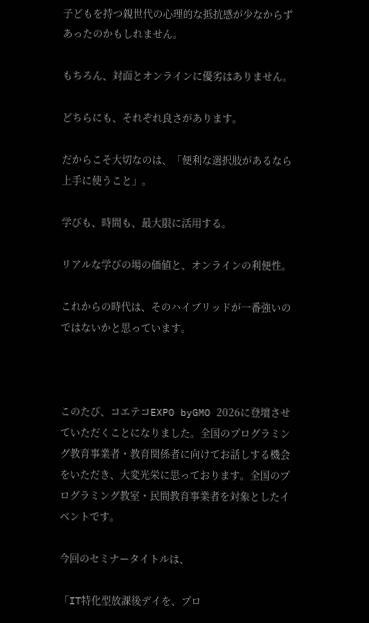子どもを持つ親世代の心理的な抵抗感が少なからずあったのかもしれません。

もちろん、対面とオンラインに優劣はありません。

どちらにも、それぞれ良さがあります。

だからこそ大切なのは、「便利な選択肢があるなら上手に使うこと」。

学びも、時間も、最大限に活用する。

リアルな学びの場の価値と、オンラインの利便性。

これからの時代は、そのハイブリッドが一番強いのではないかと思っています。



このたび、コエテコEXPO byGMO 2026に登壇させていただくことになりました。全国のプログラミング教育事業者・教育関係者に向けてお話しする機会をいただき、大変光栄に思っております。全国のプログラミング教室・民間教育事業者を対象としたイベントです。

今回のセミナータイトルは、

「IT特化型放課後デイを、プロ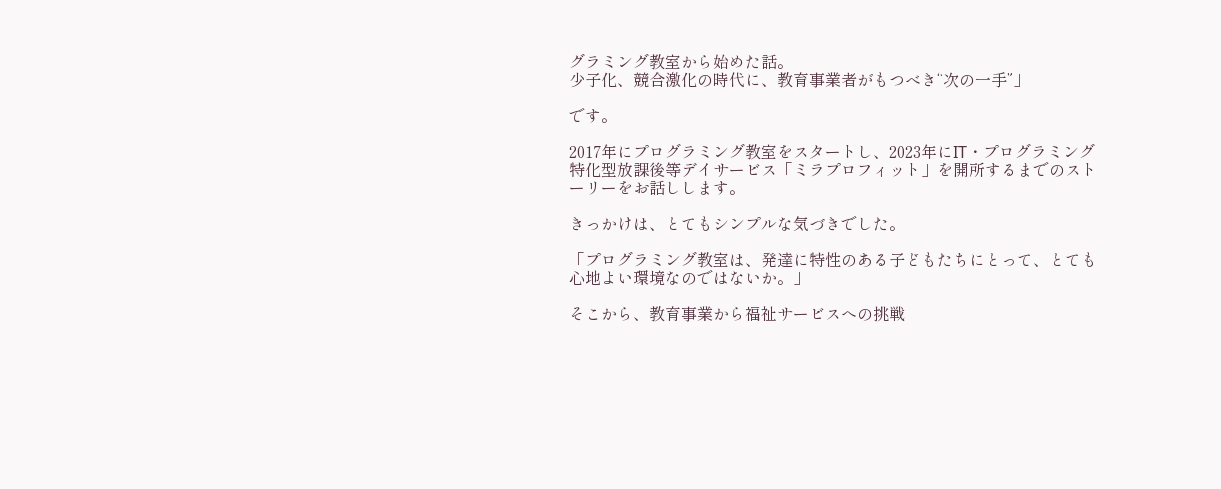グラミング教室から始めた話。
少子化、競合激化の時代に、教育事業者がもつべき“次の一手”」

です。

2017年にプログラミング教室をスタートし、2023年にIT・プログラミング特化型放課後等デイサービス「ミラプロフィット」を開所するまでのストーリーをお話しします。

きっかけは、とてもシンプルな気づきでした。

「プログラミング教室は、発達に特性のある子どもたちにとって、とても心地よい環境なのではないか。」

そこから、教育事業から福祉サービスへの挑戦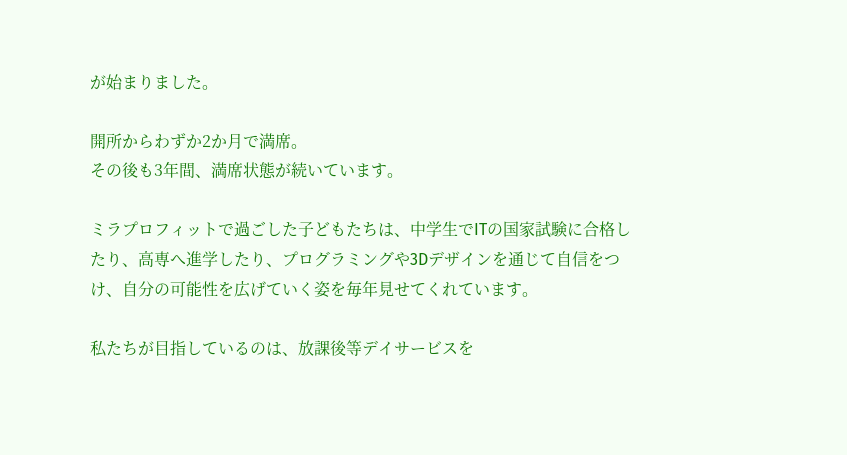が始まりました。

開所からわずか2か月で満席。
その後も3年間、満席状態が続いています。

ミラプロフィットで過ごした子どもたちは、中学生でITの国家試験に合格したり、高専へ進学したり、プログラミングや3Dデザインを通じて自信をつけ、自分の可能性を広げていく姿を毎年見せてくれています。

私たちが目指しているのは、放課後等デイサービスを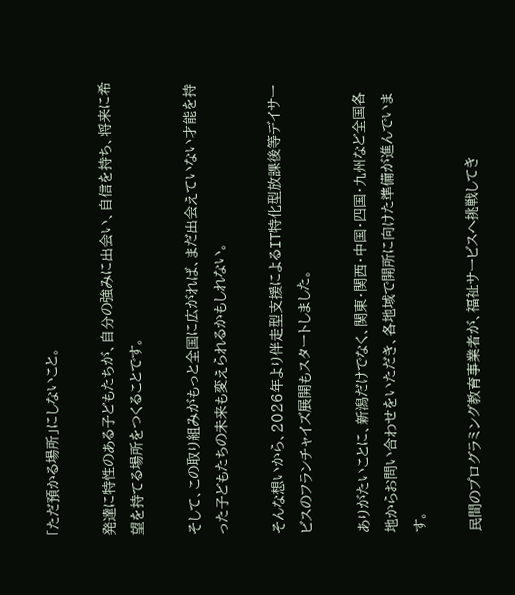「ただ預かる場所」にしないこと。

発達に特性のある子どもたちが、自分の強みに出会い、自信を持ち、将来に希望を持てる場所をつくることです。

そして、この取り組みがもっと全国に広がれば、まだ出会えていない才能を持った子どもたちの未来も変えられるかもしれない。

そんな想いから、2026年より伴走型支援によるIT特化型放課後等デイサービスのフランチャイズ展開もスタートしました。

ありがたいことに、新潟だけでなく、関東・関西・中国・四国・九州など全国各地からお問い合わせをいただき、各地域で開所に向けた準備が進んでいます。

民間のプログラミング教育事業者が、福祉サービスへ挑戦してき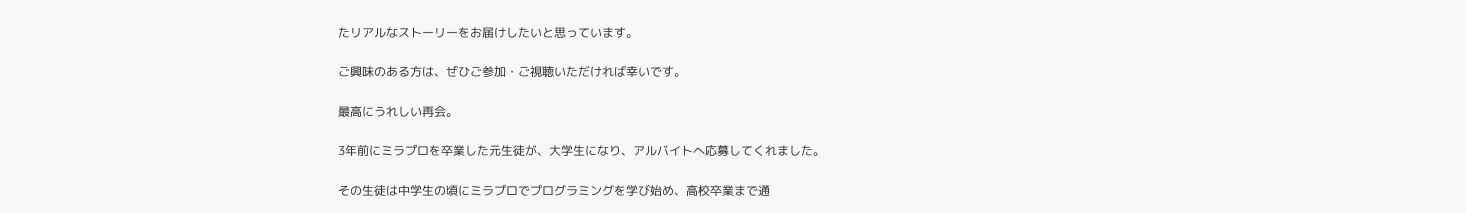たリアルなストーリーをお届けしたいと思っています。

ご興味のある方は、ぜひご参加・ご視聴いただければ幸いです。

最高にうれしい再会。

3年前にミラプロを卒業した元生徒が、大学生になり、アルバイトへ応募してくれました。

その生徒は中学生の頃にミラプロでプログラミングを学び始め、高校卒業まで通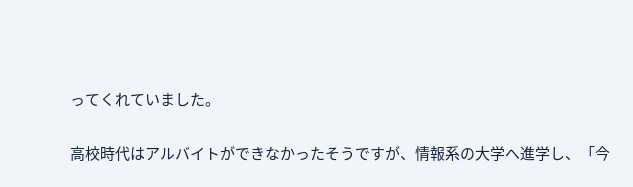ってくれていました。

高校時代はアルバイトができなかったそうですが、情報系の大学へ進学し、「今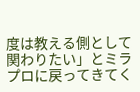度は教える側として関わりたい」とミラプロに戻ってきてく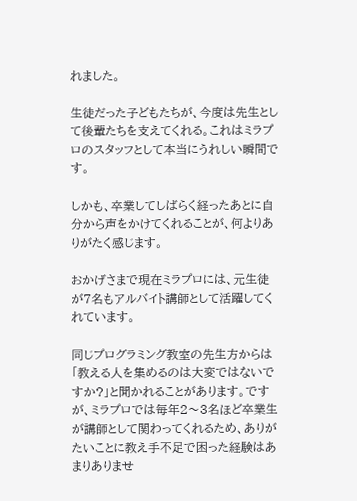れました。

生徒だった子どもたちが、今度は先生として後輩たちを支えてくれる。これはミラプロのスタッフとして本当にうれしい瞬間です。

しかも、卒業してしばらく経ったあとに自分から声をかけてくれることが、何よりありがたく感じます。

おかげさまで現在ミラプロには、元生徒が7名もアルバイト講師として活躍してくれています。

同じプログラミング教室の先生方からは「教える人を集めるのは大変ではないですか?」と聞かれることがあります。ですが、ミラプロでは毎年2〜3名ほど卒業生が講師として関わってくれるため、ありがたいことに教え手不足で困った経験はあまりありませ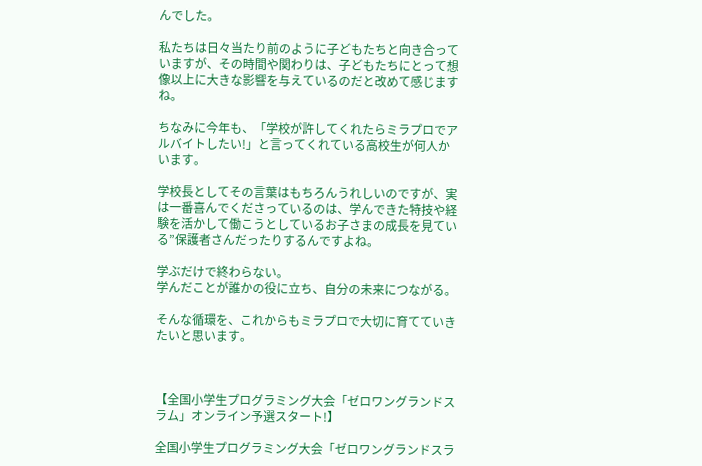んでした。

私たちは日々当たり前のように子どもたちと向き合っていますが、その時間や関わりは、子どもたちにとって想像以上に大きな影響を与えているのだと改めて感じますね。

ちなみに今年も、「学校が許してくれたらミラプロでアルバイトしたい!」と言ってくれている高校生が何人かいます。

学校長としてその言葉はもちろんうれしいのですが、実は一番喜んでくださっているのは、学んできた特技や経験を活かして働こうとしているお子さまの成長を見ている”保護者さんだったりするんですよね。

学ぶだけで終わらない。
学んだことが誰かの役に立ち、自分の未来につながる。

そんな循環を、これからもミラプロで大切に育てていきたいと思います。



【全国小学生プログラミング大会「ゼロワングランドスラム」オンライン予選スタート!】

全国小学生プログラミング大会「ゼロワングランドスラ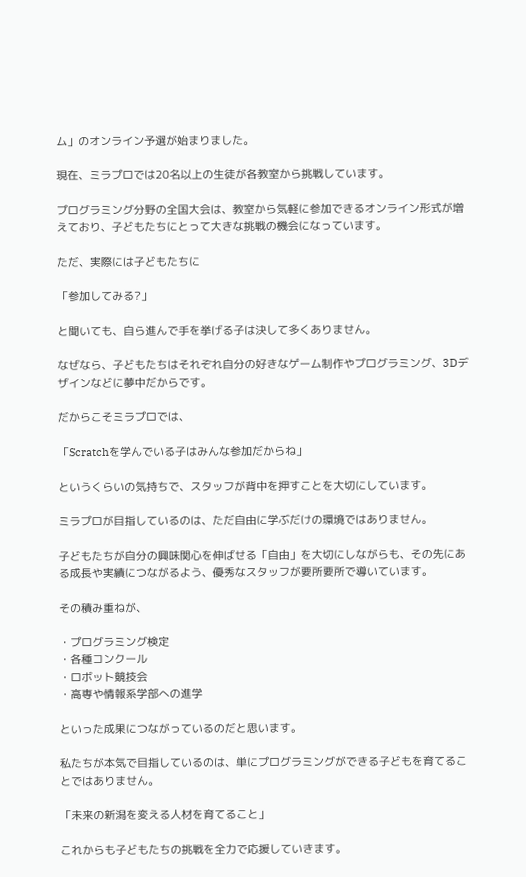ム」のオンライン予選が始まりました。

現在、ミラプロでは20名以上の生徒が各教室から挑戦しています。

プログラミング分野の全国大会は、教室から気軽に参加できるオンライン形式が増えており、子どもたちにとって大きな挑戦の機会になっています。

ただ、実際には子どもたちに

「参加してみる?」

と聞いても、自ら進んで手を挙げる子は決して多くありません。

なぜなら、子どもたちはそれぞれ自分の好きなゲーム制作やプログラミング、3Dデザインなどに夢中だからです。

だからこそミラプロでは、

「Scratchを学んでいる子はみんな参加だからね」

というくらいの気持ちで、スタッフが背中を押すことを大切にしています。

ミラプロが目指しているのは、ただ自由に学ぶだけの環境ではありません。

子どもたちが自分の興味関心を伸ばせる「自由」を大切にしながらも、その先にある成長や実績につながるよう、優秀なスタッフが要所要所で導いています。

その積み重ねが、

・プログラミング検定
・各種コンクール
・ロボット競技会
・高専や情報系学部への進学

といった成果につながっているのだと思います。

私たちが本気で目指しているのは、単にプログラミングができる子どもを育てることではありません。

「未来の新潟を変える人材を育てること」

これからも子どもたちの挑戦を全力で応援していきます。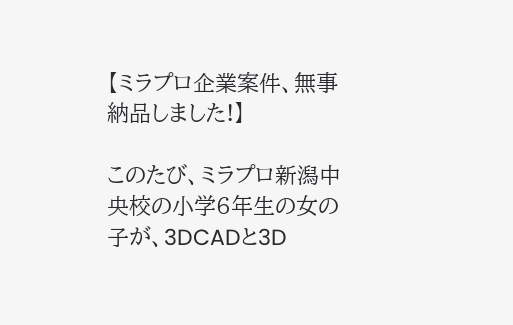【ミラプロ企業案件、無事納品しました!】

このたび、ミラプロ新潟中央校の小学6年生の女の子が、3DCADと3D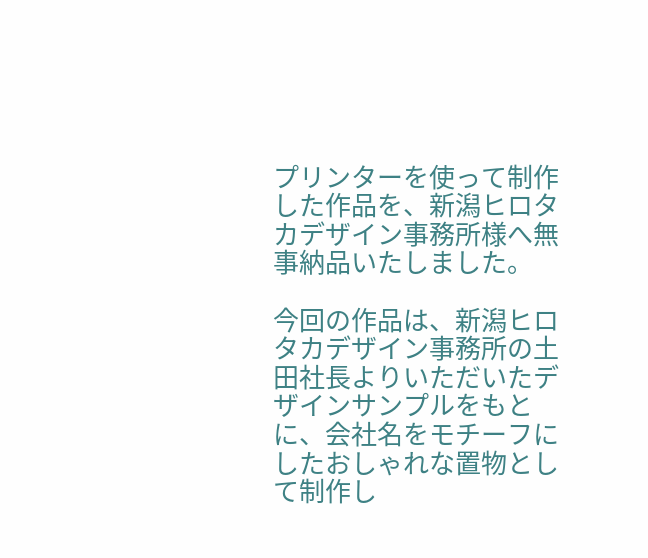プリンターを使って制作した作品を、新潟ヒロタカデザイン事務所様へ無事納品いたしました。

今回の作品は、新潟ヒロタカデザイン事務所の土田社長よりいただいたデザインサンプルをもとに、会社名をモチーフにしたおしゃれな置物として制作し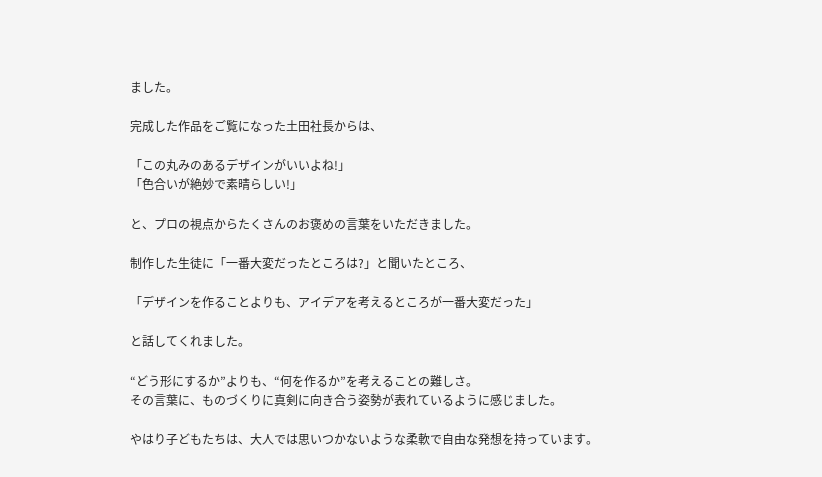ました。

完成した作品をご覧になった土田社長からは、

「この丸みのあるデザインがいいよね!」
「色合いが絶妙で素晴らしい!」

と、プロの視点からたくさんのお褒めの言葉をいただきました。

制作した生徒に「一番大変だったところは?」と聞いたところ、

「デザインを作ることよりも、アイデアを考えるところが一番大変だった」

と話してくれました。

“どう形にするか”よりも、“何を作るか”を考えることの難しさ。
その言葉に、ものづくりに真剣に向き合う姿勢が表れているように感じました。

やはり子どもたちは、大人では思いつかないような柔軟で自由な発想を持っています。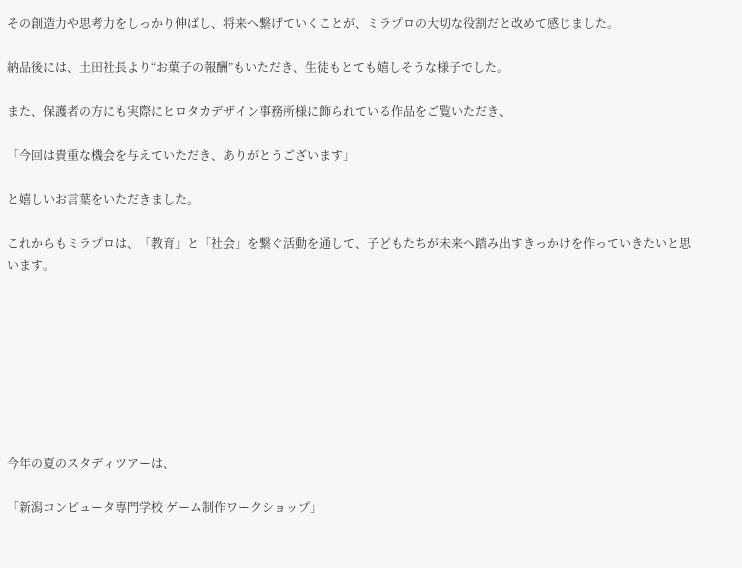その創造力や思考力をしっかり伸ばし、将来へ繋げていくことが、ミラプロの大切な役割だと改めて感じました。

納品後には、土田社長より“お菓子の報酬”もいただき、生徒もとても嬉しそうな様子でした。

また、保護者の方にも実際にヒロタカデザイン事務所様に飾られている作品をご覧いただき、

「今回は貴重な機会を与えていただき、ありがとうございます」

と嬉しいお言葉をいただきました。

これからもミラプロは、「教育」と「社会」を繋ぐ活動を通して、子どもたちが未来へ踏み出すきっかけを作っていきたいと思います。








今年の夏のスタディツアーは、

「新潟コンピュータ専門学校 ゲーム制作ワークショップ」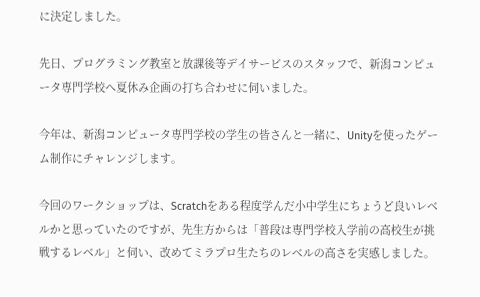に決定しました。

先日、プログラミング教室と放課後等デイサービスのスタッフで、新潟コンピュータ専門学校へ夏休み企画の打ち合わせに伺いました。

今年は、新潟コンピュータ専門学校の学生の皆さんと一緒に、Unityを使ったゲーム制作にチャレンジします。

今回のワークショップは、Scratchをある程度学んだ小中学生にちょうど良いレベルかと思っていたのですが、先生方からは「普段は専門学校入学前の高校生が挑戦するレベル」と伺い、改めてミラプロ生たちのレベルの高さを実感しました。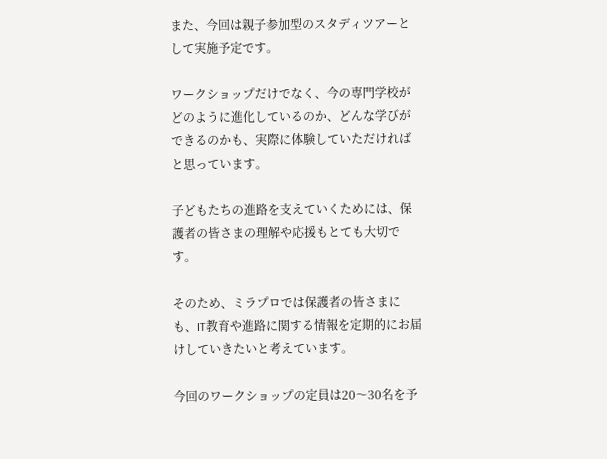また、今回は親子参加型のスタディツアーとして実施予定です。

ワークショップだけでなく、今の専門学校がどのように進化しているのか、どんな学びができるのかも、実際に体験していただければと思っています。

子どもたちの進路を支えていくためには、保護者の皆さまの理解や応援もとても大切です。

そのため、ミラプロでは保護者の皆さまにも、IT教育や進路に関する情報を定期的にお届けしていきたいと考えています。

今回のワークショップの定員は20〜30名を予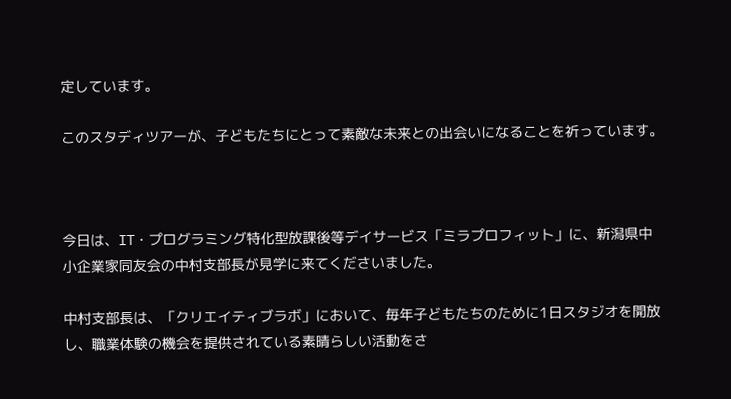定しています。

このスタディツアーが、子どもたちにとって素敵な未来との出会いになることを祈っています。



今日は、IT・プログラミング特化型放課後等デイサービス「ミラプロフィット」に、新潟県中小企業家同友会の中村支部長が見学に来てくださいました。

中村支部長は、「クリエイティブラボ」において、毎年子どもたちのために1日スタジオを開放し、職業体験の機会を提供されている素晴らしい活動をさ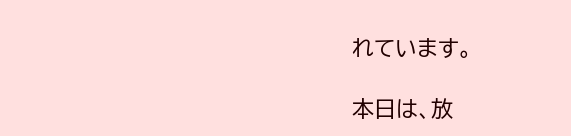れています。

本日は、放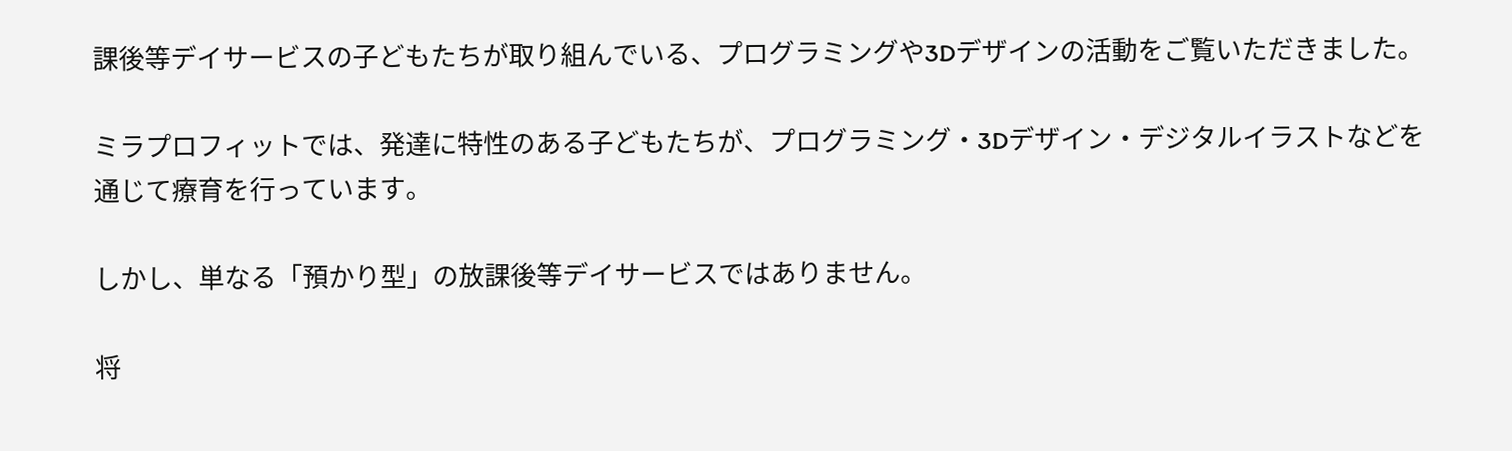課後等デイサービスの子どもたちが取り組んでいる、プログラミングや3Dデザインの活動をご覧いただきました。

ミラプロフィットでは、発達に特性のある子どもたちが、プログラミング・3Dデザイン・デジタルイラストなどを通じて療育を行っています。

しかし、単なる「預かり型」の放課後等デイサービスではありません。

将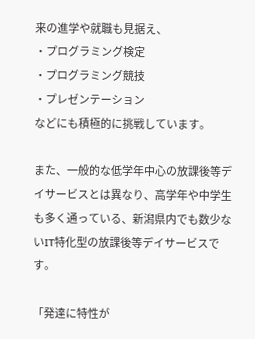来の進学や就職も見据え、
・プログラミング検定
・プログラミング競技
・プレゼンテーション
などにも積極的に挑戦しています。

また、一般的な低学年中心の放課後等デイサービスとは異なり、高学年や中学生も多く通っている、新潟県内でも数少ないIT特化型の放課後等デイサービスです。

「発達に特性が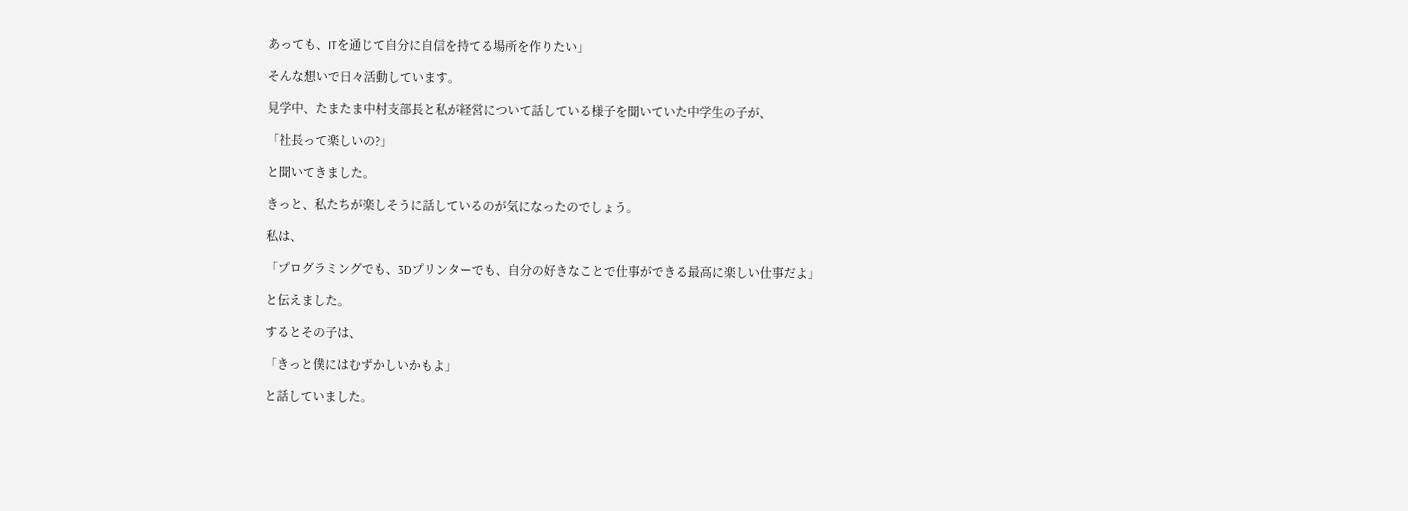あっても、ITを通じて自分に自信を持てる場所を作りたい」

そんな想いで日々活動しています。

見学中、たまたま中村支部長と私が経営について話している様子を聞いていた中学生の子が、

「社長って楽しいの?」

と聞いてきました。

きっと、私たちが楽しそうに話しているのが気になったのでしょう。

私は、

「プログラミングでも、3Dプリンターでも、自分の好きなことで仕事ができる最高に楽しい仕事だよ」

と伝えました。

するとその子は、

「きっと僕にはむずかしいかもよ」

と話していました。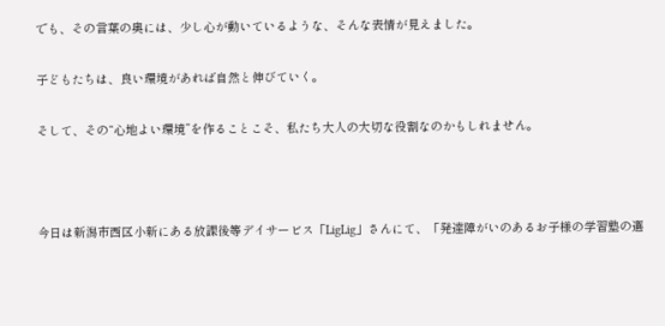でも、その言葉の奥には、少し心が動いているような、そんな表情が見えました。

子どもたちは、良い環境があれば自然と伸びていく。

そして、その“心地よい環境”を作ることこそ、私たち大人の大切な役割なのかもしれません。



今日は新潟市西区小新にある放課後等デイサービス「LigLig」さんにて、「発達障がいのあるお子様の学習塾の選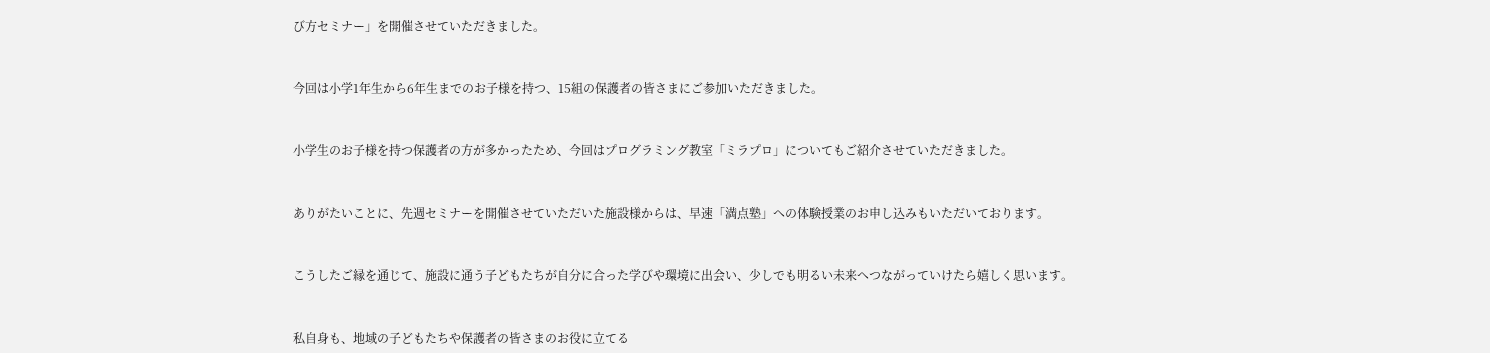び方セミナー」を開催させていただきました。


今回は小学1年生から6年生までのお子様を持つ、15組の保護者の皆さまにご参加いただきました。


小学生のお子様を持つ保護者の方が多かったため、今回はプログラミング教室「ミラプロ」についてもご紹介させていただきました。


ありがたいことに、先週セミナーを開催させていただいた施設様からは、早速「満点塾」への体験授業のお申し込みもいただいております。


こうしたご縁を通じて、施設に通う子どもたちが自分に合った学びや環境に出会い、少しでも明るい未来へつながっていけたら嬉しく思います。


私自身も、地域の子どもたちや保護者の皆さまのお役に立てる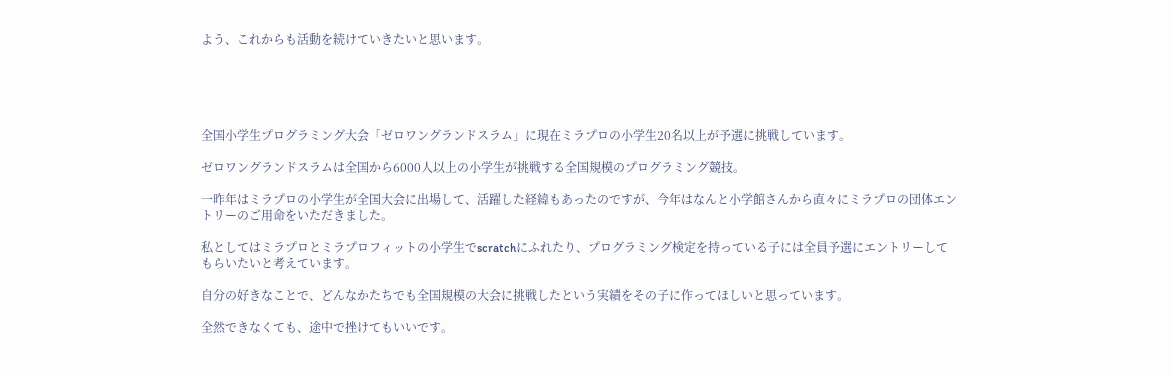よう、これからも活動を続けていきたいと思います。





全国小学生プログラミング大会「ゼロワングランドスラム」に現在ミラプロの小学生20名以上が予選に挑戦しています。

ゼロワングランドスラムは全国から6000人以上の小学生が挑戦する全国規模のプログラミング競技。

一昨年はミラプロの小学生が全国大会に出場して、活躍した経緯もあったのですが、今年はなんと小学館さんから直々にミラプロの団体エントリーのご用命をいただきました。

私としてはミラプロとミラプロフィットの小学生でscratchにふれたり、プログラミング検定を持っている子には全員予選にエントリーしてもらいたいと考えています。

自分の好きなことで、どんなかたちでも全国規模の大会に挑戦したという実績をその子に作ってほしいと思っています。

全然できなくても、途中で挫けてもいいです。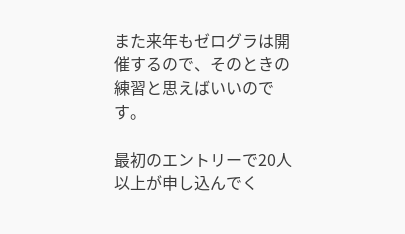また来年もゼログラは開催するので、そのときの練習と思えばいいのです。

最初のエントリーで20人以上が申し込んでく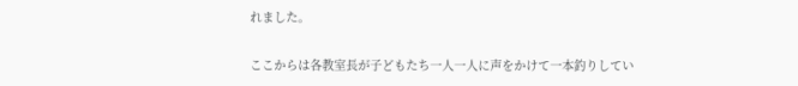れました。

ここからは各教室長が子どもたち一人一人に声をかけて一本釣りしてい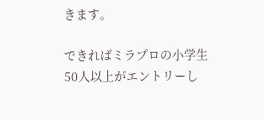きます。

できればミラプロの小学生50人以上がエントリーし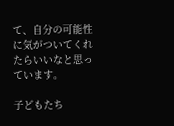て、自分の可能性に気がついてくれたらいいなと思っています。

子どもたち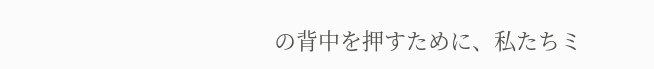の背中を押すために、私たちミ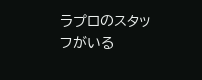ラプロのスタッフがいる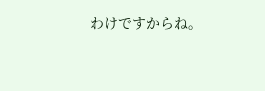わけですからね。